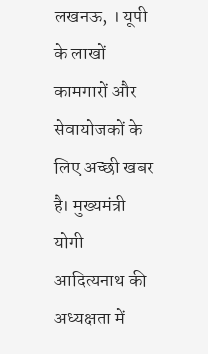लखनऊ, । यूपी के लाखों कामगारों और सेवायोजकों के लिए अच्छी खबर है। मुख्यमंत्री योगी आदित्यनाथ की अध्यक्षता में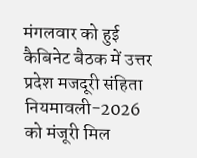मंगलवार को हुई कैबिनेट बैठक में उत्तर प्रदेश मजदूरी संहिता नियमावली-2026 को मंजूरी मिल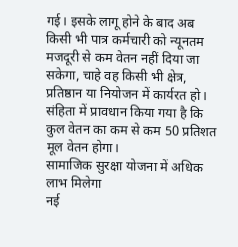गई। इसके लागू होने के बाद अब किसी भी पात्र कर्मचारी को न्यूनतम मजदूरी से कम वेतन नहीं दिया जा सकेगा, चाहे वह किसी भी क्षेत्र, प्रतिष्ठान या नियोजन में कार्यरत हो। संहिता में प्रावधान किया गया है कि कुल वेतन का कम से कम 50 प्रतिशत मूल वेतन होगा।
सामाजिक सुरक्षा योजना में अधिक लाभ मिलेगा
नई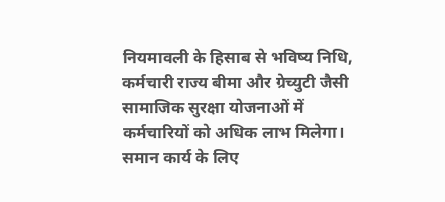नियमावली के हिसाब से भविष्य निधि, कर्मचारी राज्य बीमा और ग्रेच्युटी जैसी सामाजिक सुरक्षा योजनाओं में कर्मचारियों को अधिक लाभ मिलेगा। समान कार्य के लिए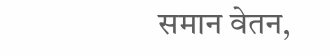समान वेतन,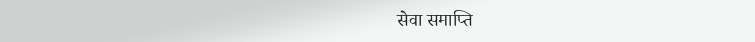सेवा समाप्ति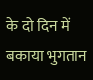के दो दिन में बकाया भुगतान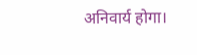अनिवार्य होगा।